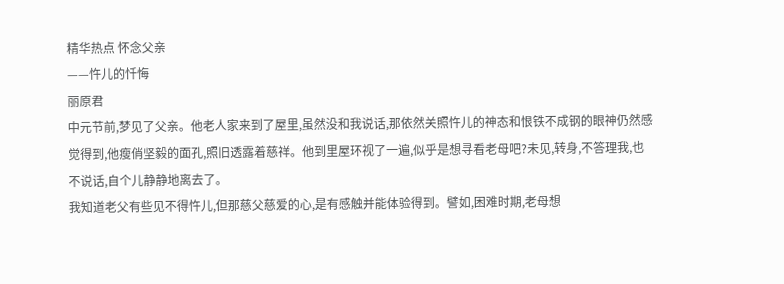精华热点 怀念父亲
——忤儿的忏悔
丽原君
中元节前,梦见了父亲。他老人家来到了屋里,虽然没和我说话,那依然关照忤儿的神态和恨铁不成钢的眼神仍然感觉得到,他瘦俏坚毅的面孔,照旧透露着慈祥。他到里屋环视了一遍,似乎是想寻看老母吧?未见,转身,不答理我,也不说话,自个儿静静地离去了。
我知道老父有些见不得忤儿,但那慈父慈爱的心,是有感触并能体验得到。譬如,困难时期,老母想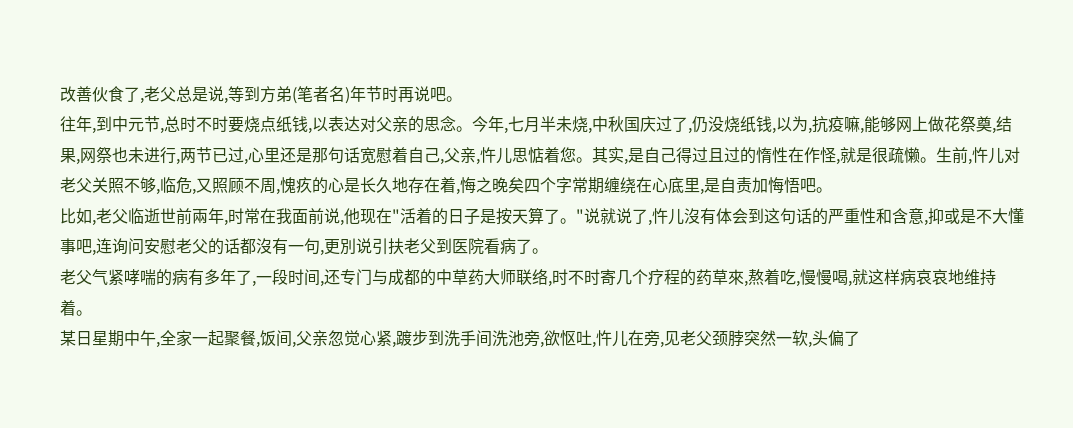改善伙食了,老父总是说,等到方弟(笔者名)年节时再说吧。
往年,到中元节,总时不时要烧点纸钱,以表达对父亲的思念。今年,七月半未烧,中秋国庆过了,仍没烧纸钱,以为,抗疫嘛,能够网上做花祭奠,结果,网祭也未进行,两节已过,心里还是那句话宽慰着自己,父亲,忤儿思惦着您。其实,是自己得过且过的惰性在作怪,就是很疏懒。生前,忤儿对老父关照不够,临危,又照顾不周,愧疚的心是长久地存在着,悔之晚矣四个字常期缠绕在心底里,是自责加悔悟吧。
比如,老父临逝世前兩年,时常在我面前说,他现在"活着的日子是按天算了。"说就说了,忤儿沒有体会到这句话的严重性和含意,抑或是不大懂事吧,连询问安慰老父的话都沒有一句,更別说引扶老父到医院看病了。
老父气紧哮喘的病有多年了,一段时间,还专门与成都的中草药大师联络,时不时寄几个疗程的药草來,熬着吃,慢慢喝,就这样病哀哀地维持着。
某日星期中午,全家一起聚餐,饭间,父亲忽觉心紧,踱步到洗手间洗池旁,欲怄吐,忤儿在旁,见老父颈脖突然一软,头偏了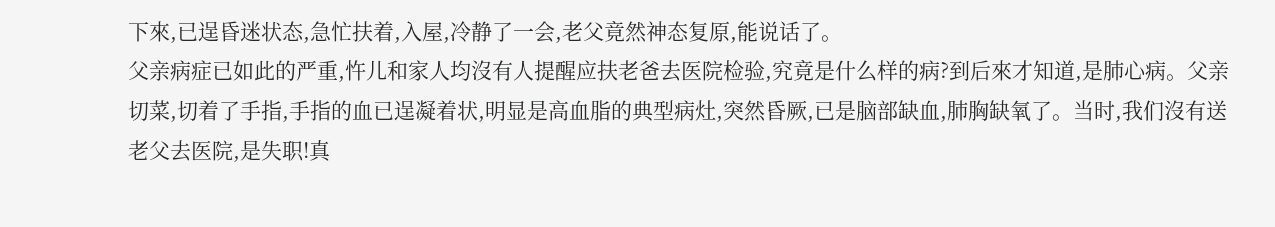下來,已逞昏迷状态,急忙扶着,入屋,冷静了一会,老父竟然神态复原,能说话了。
父亲病症已如此的严重,忤儿和家人均沒有人提醒应扶老爸去医院检验,究竟是什么样的病?到后來才知道,是肺心病。父亲切菜,切着了手指,手指的血已逞凝着状,明显是高血脂的典型病灶,突然昏厥,已是脑部缺血,肺胸缺氧了。当时,我们沒有送老父去医院,是失职!真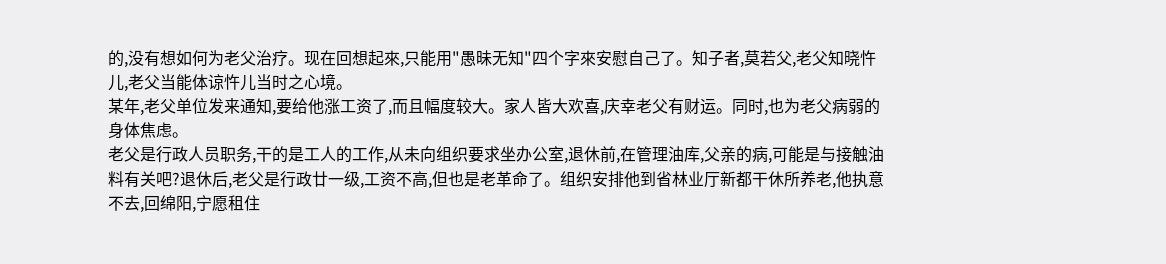的,没有想如何为老父治疗。现在回想起來,只能用"愚昧无知"四个字來安慰自己了。知子者,莫若父,老父知晓忤儿,老父当能体谅忤儿当时之心境。
某年,老父单位发来通知,要给他涨工资了,而且幅度较大。家人皆大欢喜,庆幸老父有财运。同时,也为老父病弱的身体焦虑。
老父是行政人员职务,干的是工人的工作,从未向组织要求坐办公室,退休前,在管理油库,父亲的病,可能是与接触油料有关吧?退休后,老父是行政廿一级,工资不高,但也是老革命了。组织安排他到省林业厅新都干休所养老,他执意不去,回绵阳,宁愿租住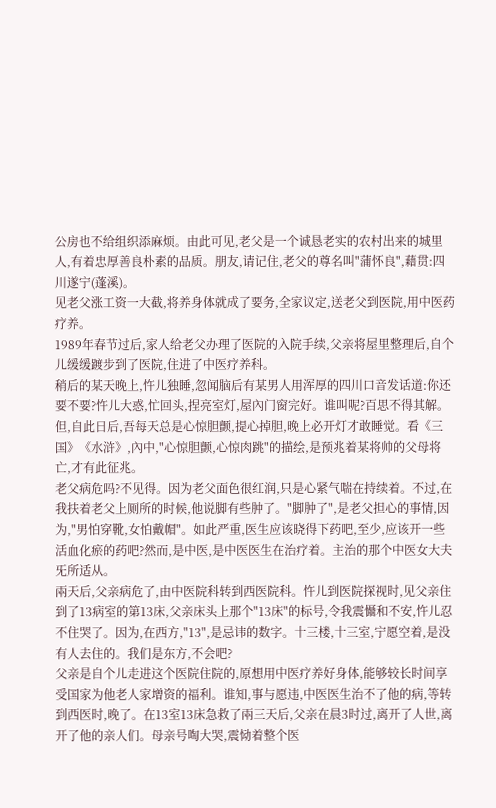公房也不给组织添麻烦。由此可见,老父是一个诚恳老实的农村出来的城里人,有着忠厚善良朴素的品质。朋友,请记住,老父的尊名叫"蒲怀良",藉贯:四川遂宁(蓬溪)。
见老父涨工资一大截,将养身体就成了要务,全家议定,送老父到医院,用中医药疗养。
1989年春节过后,家人给老父办理了医院的入院手续,父亲将屋里整理后,自个儿缓缓踱步到了医院,住进了中医疗养科。
稍后的某天晚上,忤儿独睡,忽闻脑后有某男人用浑厚的四川口音发话道:你还要不要?忤儿大惑,忙回头,捏亮室灯,屋內门窗完好。谁叫呢?百思不得其解。但,自此日后,吾每天总是心惊胆颤,提心掉胆,晚上必开灯才敢睡觉。看《三国》《水浒》,內中,"心惊胆颤,心惊肉跳"的描绘,是预兆着某将帅的父母将亡,才有此征兆。
老父病危吗?不见得。因为老父面色很红润,只是心紧气喘在持续着。不过,在我扶着老父上厕所的时候,他说脚有些肿了。"脚肿了",是老父担心的事情,因为,"男怕穿靴,女怕戴帽"。如此严重,医生应该晓得下药吧,至少,应该开一些活血化瘀的药吧?然而,是中医,是中医医生在治疗着。主治的那个中医女大夫旡所适从。
兩天后,父亲病危了,由中医院科转到西医院科。忤儿到医院探视时,见父亲住到了13病室的第13床,父亲床头上那个"13床"的标号,令我震懾和不安,忤儿忍不住哭了。因为,在西方,"13",是忌讳的数字。十三楼,十三室,宁愿空着,是没有人去住的。我们是东方,不会吧?
父亲是自个儿走进这个医院住院的,原想用中医疗养好身体,能够较长时间享受国家为他老人家增资的福利。谁知,事与愿违,中医医生治不了他的病,等转到西医时,晚了。在13室13床急救了兩三天后,父亲在晨3时过,离开了人世,离开了他的亲人们。母亲号啕大哭,震恸着整个医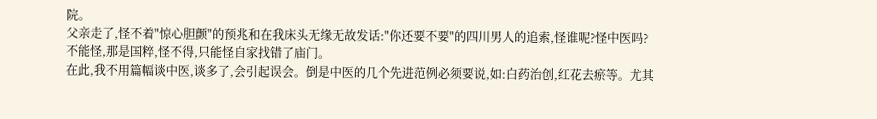院。
父亲走了,怪不着"惊心胆颤"的预兆和在我床头无缘无故发话:"你还要不要"的四川男人的追索,怪谁呢?怪中医吗?不能怪,那是国粹,怪不得,只能怪自家找错了庙门。
在此,我不用篇幅谈中医,谈多了,会引起误会。倒是中医的几个先进范例必须要说,如:白药治创,红花去瘀等。尤其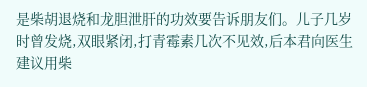是柴胡退烧和龙胆泄肝的功效要告诉朋友们。儿子几岁时曾发烧,双眼紧闭,打青霉素几次不见效,后本君向医生建议用柴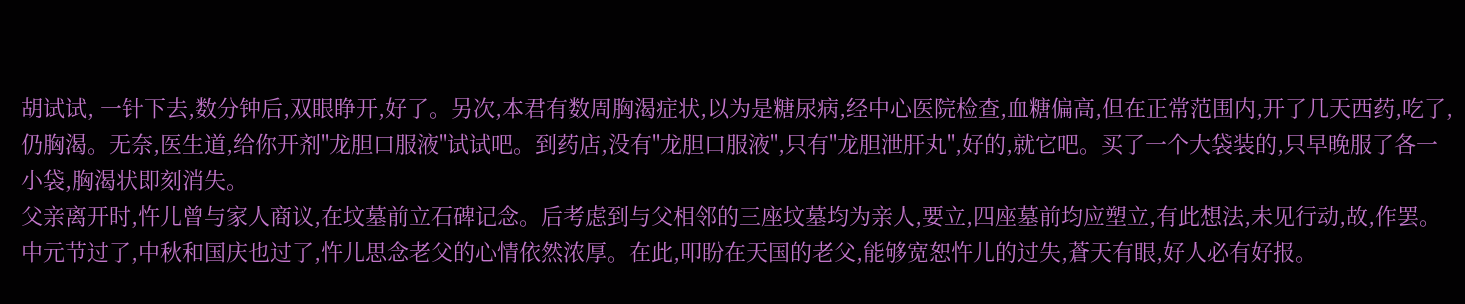胡试试, 一针下去,数分钟后,双眼睁开,好了。另次,本君有数周胸渴症状,以为是糖尿病,经中心医院检查,血糖偏高,但在正常范围内,开了几天西药,吃了,仍胸渴。无奈,医生道,给你开剂"龙胆口服液"试试吧。到药店,没有"龙胆口服液",只有"龙胆泄肝丸",好的,就它吧。买了一个大袋装的,只早晚服了各一小袋,胸渴状即刻消失。
父亲离开时,忤儿曾与家人商议,在坟墓前立石碑记念。后考虑到与父相邻的三座坟墓均为亲人,要立,四座墓前均应塑立,有此想法,未见行动,故,作罢。中元节过了,中秋和国庆也过了,忤儿思念老父的心情依然浓厚。在此,叩盼在天国的老父,能够宽恕忤儿的过失,蒼天有眼,好人必有好报。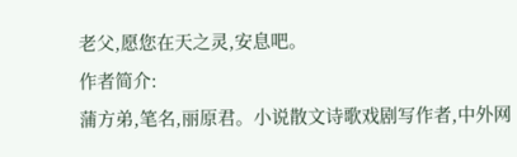老父,愿您在天之灵,安息吧。
作者简介:
蒲方弟,笔名,丽原君。小说散文诗歌戏剧写作者,中外网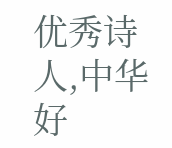优秀诗人,中华好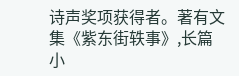诗声奖项获得者。著有文集《紫东街轶事》,长篇小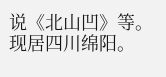说《北山凹》等。现居四川绵阳。